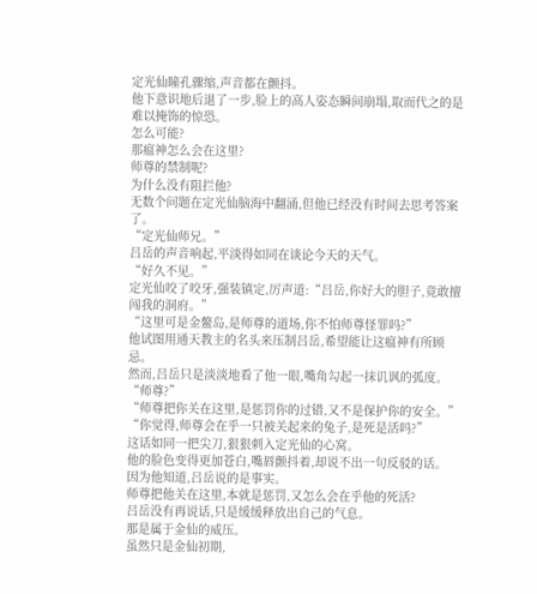定光仙瞳孔骤缩,声音都在颤抖。
他下意识地后退了一步,脸上的高人姿态瞬间崩塌,取而代之的是难以掩饰的惊恐。
怎么可能?
那瘟神怎么会在这里?
师尊的禁制呢?
为什么没有阻拦他?
无数个问题在定光仙脑海中翻涌,但他已经没有时间去思考答案了。
“定光仙师兄。”
吕岳的声音响起,平淡得如同在谈论今天的天气。
“好久不见。”
定光仙咬了咬牙,强装镇定,厉声道:“吕岳,你好大的胆子,竟敢擅闯我的洞府。”
“这里可是金鳌岛,是师尊的道场,你不怕师尊怪罪吗?”
他试图用通天教主的名头来压制吕岳,希望能让这瘟神有所顾忌。
然而,吕岳只是淡淡地看了他一眼,嘴角勾起一抹讥讽的弧度。
“师尊?”
“师尊把你关在这里,是惩罚你的过错,又不是保护你的安全。”
“你觉得,师尊会在乎一只被关起来的兔子,是死是活吗?”
这话如同一把尖刀,狠狠刺入定光仙的心窝。
他的脸色变得更加苍白,嘴唇颤抖着,却说不出一句反驳的话。
因为他知道,吕岳说的是事实。
师尊把他关在这里,本就是惩罚,又怎么会在乎他的死活?
吕岳没有再说话,只是缓缓释放出自己的气息。
那是属于金仙的威压。
虽然只是金仙初期,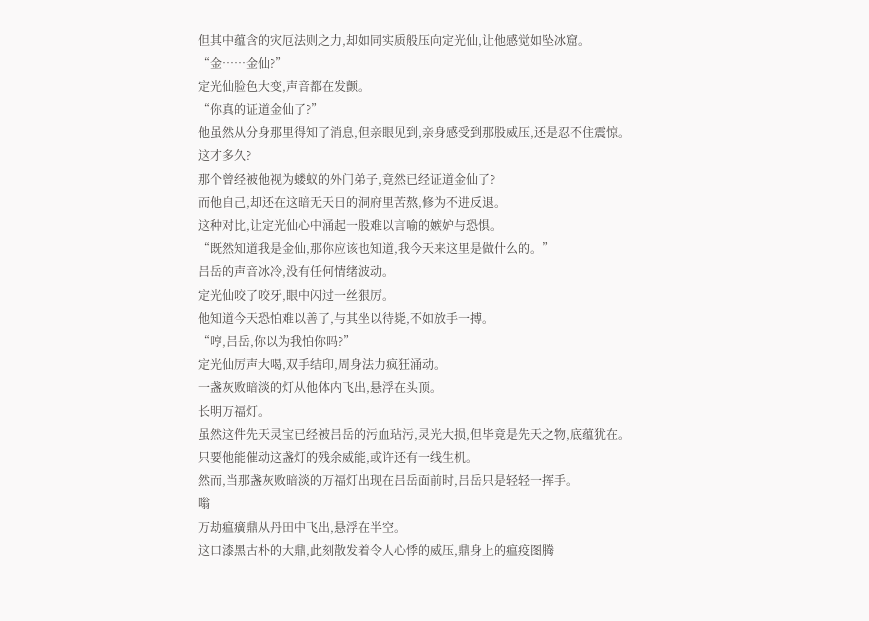但其中蕴含的灾厄法则之力,却如同实质般压向定光仙,让他感觉如坠冰窟。
“金……金仙?”
定光仙脸色大变,声音都在发颤。
“你真的证道金仙了?”
他虽然从分身那里得知了消息,但亲眼见到,亲身感受到那股威压,还是忍不住震惊。
这才多久?
那个曾经被他视为蝼蚁的外门弟子,竟然已经证道金仙了?
而他自己,却还在这暗无天日的洞府里苦熬,修为不进反退。
这种对比,让定光仙心中涌起一股难以言喻的嫉妒与恐惧。
“既然知道我是金仙,那你应该也知道,我今天来这里是做什么的。”
吕岳的声音冰冷,没有任何情绪波动。
定光仙咬了咬牙,眼中闪过一丝狠厉。
他知道今天恐怕难以善了,与其坐以待毙,不如放手一搏。
“哼,吕岳,你以为我怕你吗?”
定光仙厉声大喝,双手结印,周身法力疯狂涌动。
一盏灰败暗淡的灯从他体内飞出,悬浮在头顶。
长明万福灯。
虽然这件先天灵宝已经被吕岳的污血玷污,灵光大损,但毕竟是先天之物,底蕴犹在。
只要他能催动这盏灯的残余威能,或许还有一线生机。
然而,当那盏灰败暗淡的万福灯出现在吕岳面前时,吕岳只是轻轻一挥手。
嗡
万劫瘟癀鼎从丹田中飞出,悬浮在半空。
这口漆黑古朴的大鼎,此刻散发着令人心悸的威压,鼎身上的瘟疫图腾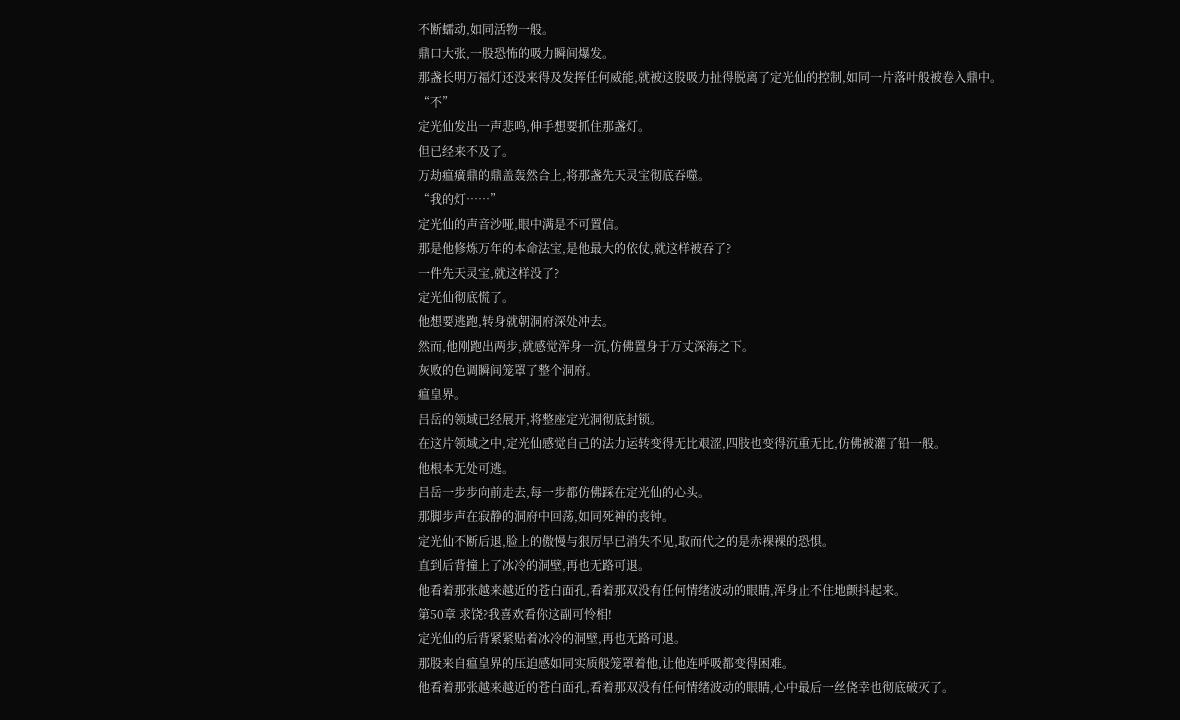不断蠕动,如同活物一般。
鼎口大张,一股恐怖的吸力瞬间爆发。
那盏长明万福灯还没来得及发挥任何威能,就被这股吸力扯得脱离了定光仙的控制,如同一片落叶般被卷入鼎中。
“不”
定光仙发出一声悲鸣,伸手想要抓住那盏灯。
但已经来不及了。
万劫瘟癀鼎的鼎盖轰然合上,将那盏先天灵宝彻底吞噬。
“我的灯……”
定光仙的声音沙哑,眼中满是不可置信。
那是他修炼万年的本命法宝,是他最大的依仗,就这样被吞了?
一件先天灵宝,就这样没了?
定光仙彻底慌了。
他想要逃跑,转身就朝洞府深处冲去。
然而,他刚跑出两步,就感觉浑身一沉,仿佛置身于万丈深海之下。
灰败的色调瞬间笼罩了整个洞府。
瘟皇界。
吕岳的领域已经展开,将整座定光洞彻底封锁。
在这片领域之中,定光仙感觉自己的法力运转变得无比艰涩,四肢也变得沉重无比,仿佛被灌了铅一般。
他根本无处可逃。
吕岳一步步向前走去,每一步都仿佛踩在定光仙的心头。
那脚步声在寂静的洞府中回荡,如同死神的丧钟。
定光仙不断后退,脸上的傲慢与狠厉早已消失不见,取而代之的是赤裸裸的恐惧。
直到后背撞上了冰冷的洞壁,再也无路可退。
他看着那张越来越近的苍白面孔,看着那双没有任何情绪波动的眼睛,浑身止不住地颤抖起来。
第50章 求饶?我喜欢看你这副可怜相!
定光仙的后背紧紧贴着冰冷的洞壁,再也无路可退。
那股来自瘟皇界的压迫感如同实质般笼罩着他,让他连呼吸都变得困难。
他看着那张越来越近的苍白面孔,看着那双没有任何情绪波动的眼睛,心中最后一丝侥幸也彻底破灭了。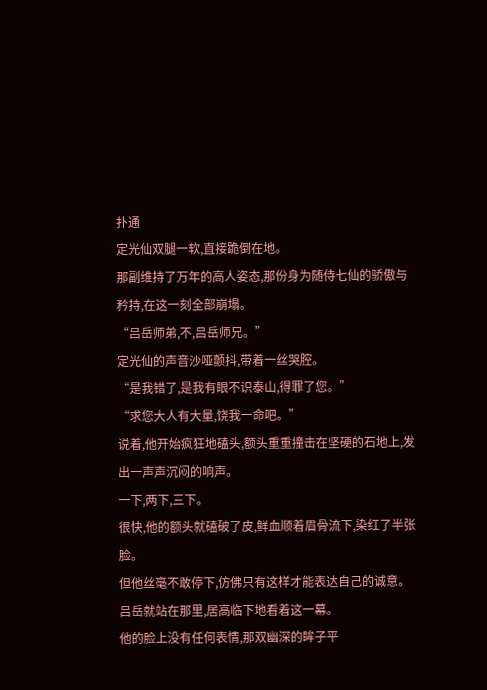扑通
定光仙双腿一软,直接跪倒在地。
那副维持了万年的高人姿态,那份身为随侍七仙的骄傲与矜持,在这一刻全部崩塌。
“吕岳师弟,不,吕岳师兄。”
定光仙的声音沙哑颤抖,带着一丝哭腔。
“是我错了,是我有眼不识泰山,得罪了您。”
“求您大人有大量,饶我一命吧。”
说着,他开始疯狂地磕头,额头重重撞击在坚硬的石地上,发出一声声沉闷的响声。
一下,两下,三下。
很快,他的额头就磕破了皮,鲜血顺着眉骨流下,染红了半张脸。
但他丝毫不敢停下,仿佛只有这样才能表达自己的诚意。
吕岳就站在那里,居高临下地看着这一幕。
他的脸上没有任何表情,那双幽深的眸子平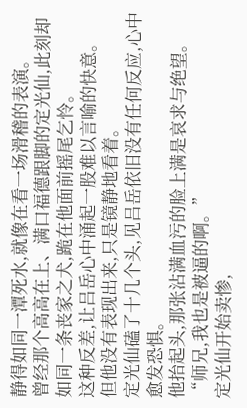静得如同一潭死水,就像在看一场滑稽的表演。
曾经那个高高在上、满口福德跟脚的定光仙,此刻却如同一条丧家之犬,跪在他面前摇尾乞怜。
这种反差,让吕岳心中涌起一股难以言喻的快意。
但他没有表现出来,只是镜静地看着。
定光仙磕了十几个头,见吕岳依旧没有任何反应,心中愈发恐惧。
他抬起头,那张沾满血污的脸上满是哀求与绝望。
“师兄,我也是被逼的啊。”
定光仙开始卖惨,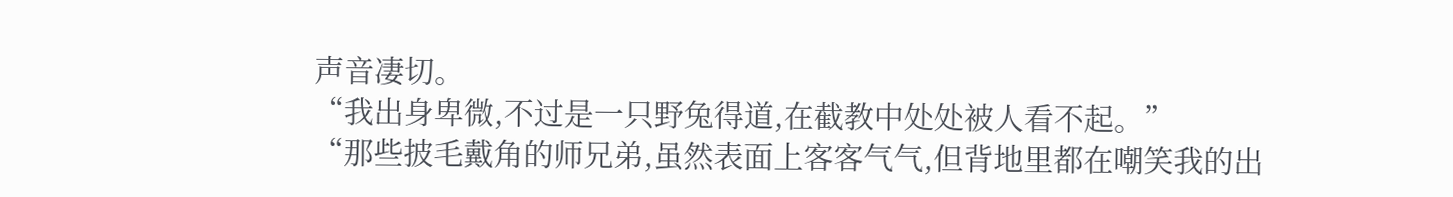声音凄切。
“我出身卑微,不过是一只野兔得道,在截教中处处被人看不起。”
“那些披毛戴角的师兄弟,虽然表面上客客气气,但背地里都在嘲笑我的出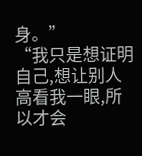身。”
“我只是想证明自己,想让别人高看我一眼,所以才会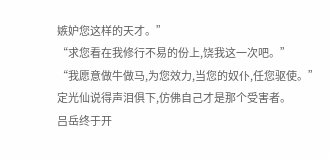嫉妒您这样的天才。”
“求您看在我修行不易的份上,饶我这一次吧。”
“我愿意做牛做马,为您效力,当您的奴仆,任您驱使。”
定光仙说得声泪俱下,仿佛自己才是那个受害者。
吕岳终于开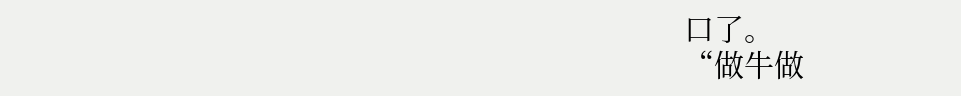口了。
“做牛做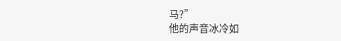马?”
他的声音冰冷如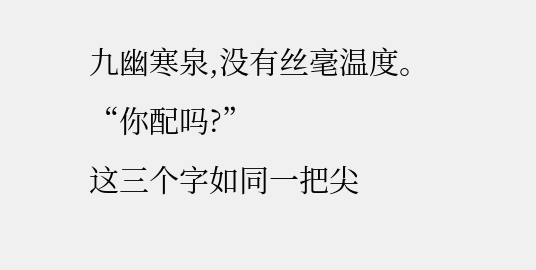九幽寒泉,没有丝毫温度。
“你配吗?”
这三个字如同一把尖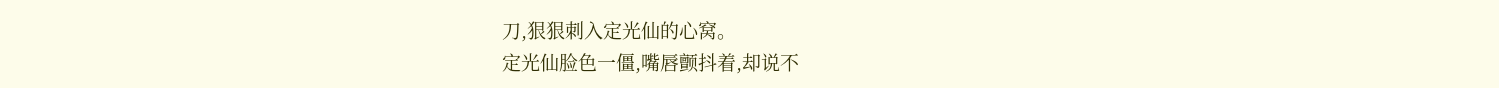刀,狠狠刺入定光仙的心窝。
定光仙脸色一僵,嘴唇颤抖着,却说不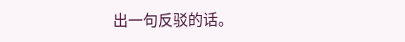出一句反驳的话。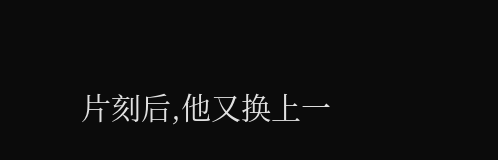片刻后,他又换上一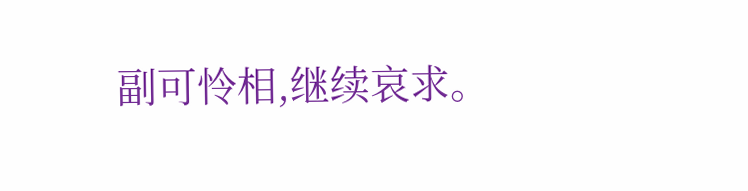副可怜相,继续哀求。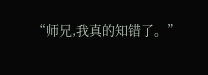“师兄,我真的知错了。”